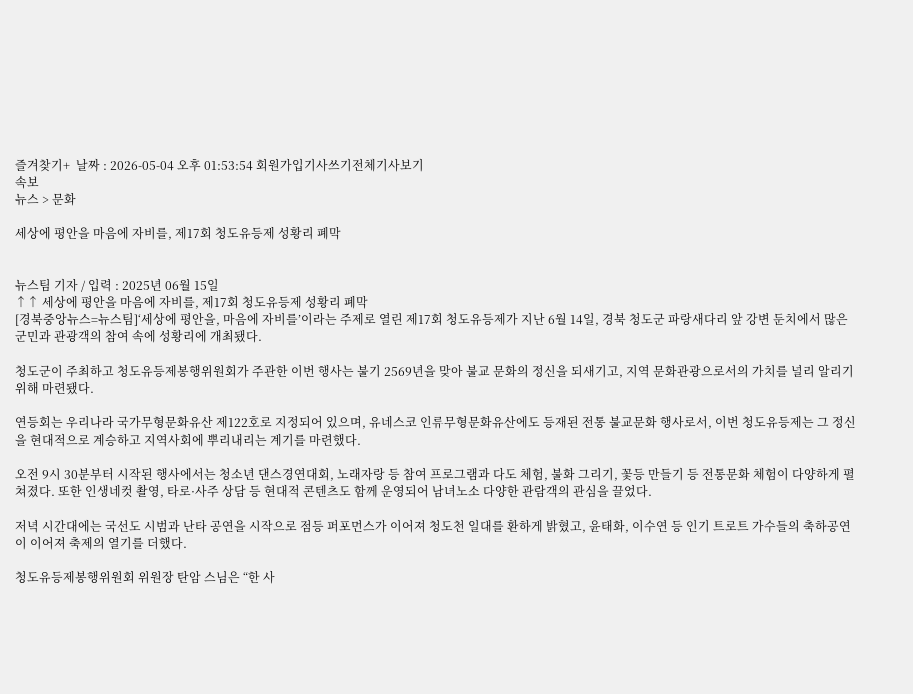즐겨찾기+  날짜 : 2026-05-04 오후 01:53:54 회원가입기사쓰기전체기사보기
속보
뉴스 > 문화

세상에 평안을 마음에 자비를, 제17회 청도유등제 성황리 폐막


뉴스팀 기자 / 입력 : 2025년 06월 15일
↑↑ 세상에 평안을 마음에 자비를, 제17회 청도유등제 성황리 폐막
[경북중앙뉴스=뉴스팀]‘세상에 평안을, 마음에 자비를’이라는 주제로 열린 제17회 청도유등제가 지난 6월 14일, 경북 청도군 파랑새다리 앞 강변 둔치에서 많은 군민과 관광객의 참여 속에 성황리에 개최됐다.

청도군이 주최하고 청도유등제봉행위원회가 주관한 이번 행사는 불기 2569년을 맞아 불교 문화의 정신을 되새기고, 지역 문화관광으로서의 가치를 널리 알리기 위해 마련됐다.

연등회는 우리나라 국가무형문화유산 제122호로 지정되어 있으며, 유네스코 인류무형문화유산에도 등재된 전통 불교문화 행사로서, 이번 청도유등제는 그 정신을 현대적으로 계승하고 지역사회에 뿌리내리는 계기를 마련했다.

오전 9시 30분부터 시작된 행사에서는 청소년 댄스경연대회, 노래자랑 등 참여 프로그램과 다도 체험, 불화 그리기, 꽃등 만들기 등 전통문화 체험이 다양하게 펼쳐졌다. 또한 인생네컷 촬영, 타로·사주 상담 등 현대적 콘텐츠도 함께 운영되어 남녀노소 다양한 관람객의 관심을 끌었다.

저녁 시간대에는 국선도 시범과 난타 공연을 시작으로 점등 퍼포먼스가 이어져 청도천 일대를 환하게 밝혔고, 윤태화, 이수연 등 인기 트로트 가수들의 축하공연이 이어져 축제의 열기를 더했다.

청도유등제봉행위원회 위원장 탄암 스님은 “한 사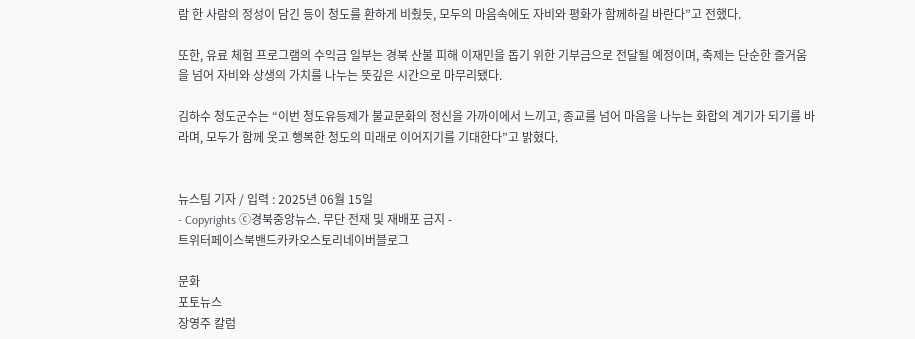람 한 사람의 정성이 담긴 등이 청도를 환하게 비췄듯, 모두의 마음속에도 자비와 평화가 함께하길 바란다”고 전했다.

또한, 유료 체험 프로그램의 수익금 일부는 경북 산불 피해 이재민을 돕기 위한 기부금으로 전달될 예정이며, 축제는 단순한 즐거움을 넘어 자비와 상생의 가치를 나누는 뜻깊은 시간으로 마무리됐다.

김하수 청도군수는 “이번 청도유등제가 불교문화의 정신을 가까이에서 느끼고, 종교를 넘어 마음을 나누는 화합의 계기가 되기를 바라며, 모두가 함께 웃고 행복한 청도의 미래로 이어지기를 기대한다”고 밝혔다.


뉴스팀 기자 / 입력 : 2025년 06월 15일
- Copyrights ⓒ경북중앙뉴스. 무단 전재 및 재배포 금지 -
트위터페이스북밴드카카오스토리네이버블로그

문화
포토뉴스
장영주 칼럼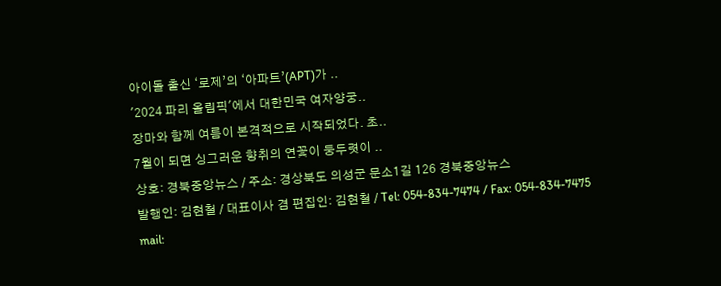아이돌 출신 ‘로제’의 ‘아파트’(APT)가 ..
'2024 파리 올림픽'에서 대한민국 여자양궁..
장마와 함께 여름이 본격적으로 시작되었다. 초..
7월이 되면 싱그러운 향취의 연꽃이 둥두렷이 ..
상호: 경북중앙뉴스 / 주소: 경상북도 의성군 문소1길 126 경북중앙뉴스
발행인: 김현철 / 대표이사 겸 편집인: 김현철 / Tel: 054-834-7474 / Fax: 054-834-7475
mail: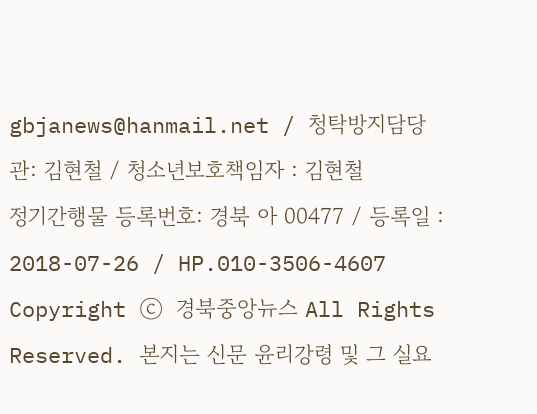gbjanews@hanmail.net / 청탁방지담당관: 김현철 / 청소년보호책임자 : 김현철
정기간행물 등록번호: 경북 아 00477 / 등록일 : 2018-07-26 / HP.010-3506-4607
Copyright ⓒ 경북중앙뉴스 All Rights Reserved. 본지는 신문 윤리강령 및 그 실요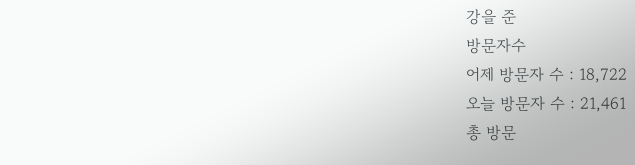강을 준
방문자수
어제 방문자 수 : 18,722
오늘 방문자 수 : 21,461
총 방문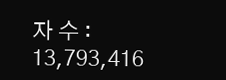자 수 : 13,793,416